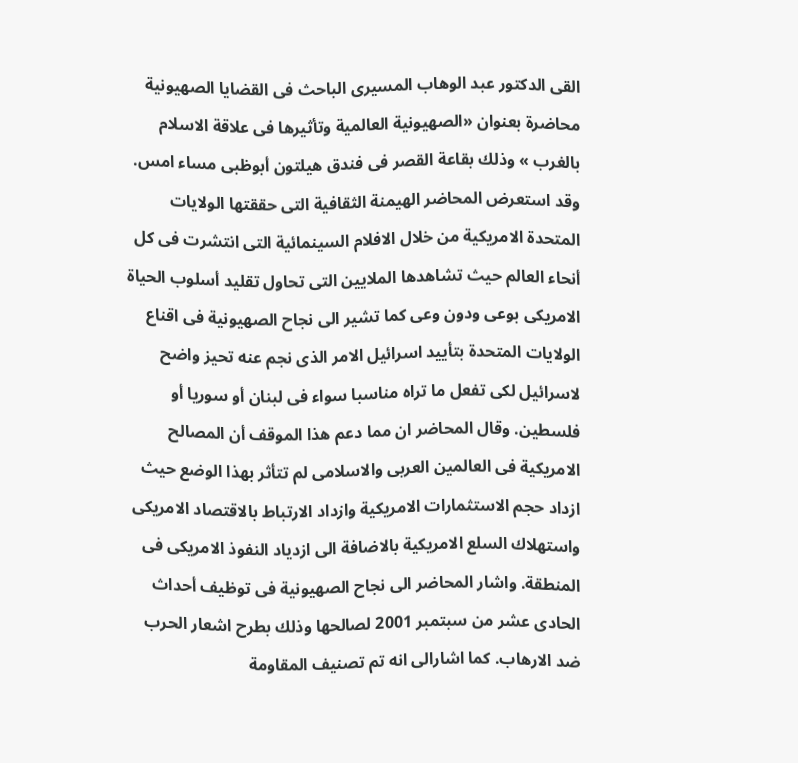القى الدكتور عبد الوهاب المسيرى الباحث فى القضايا الصهيونية محاضرة بعنوان «الصهيونية العالمية وتأثيرها فى علاقة الاسلام بالغرب » وذلك بقاعة القصر فى فندق هيلتون أبوظبى مساء امس. وقد استعرض المحاضر الهيمنة الثقافية التى حققتها الولايات المتحدة الامريكية من خلال الافلام السينمائية التى انتشرت فى كل أنحاء العالم حيث تشاهدها الملايين التى تحاول تقليد أسلوب الحياة الامريكى بوعى ودون وعى كما تشير الى نجاح الصهيونية فى اقناع الولايات المتحدة بتأييد اسرائيل الامر الذى نجم عنه تحيز واضح لاسرائيل لكى تفعل ما تراه مناسبا سواء فى لبنان أو سوريا أو فلسطين. وقال المحاضر ان مما دعم هذا الموقف أن المصالح الامريكية فى العالمين العربى والاسلامى لم تتأثر بهذا الوضع حيث ازداد حجم الاستثمارات الامريكية وازداد الارتباط بالاقتصاد الامريكى واستهلاك السلع الامريكية بالاضافة الى ازدياد النفوذ الامريكى فى المنطقة. واشار المحاضر الى نجاح الصهيونية فى توظيف أحداث الحادى عشر من سبتمبر 2001 لصالحها وذلك بطرح اشعار الحرب ضد الارهاب. كما اشارالى انه تم تصنيف المقاومة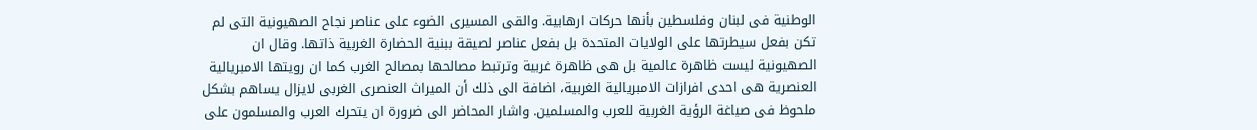الوطنية فى لبنان وفلسطين بأنها حركات ارهابية. والقى المسيرى الضوء على عناصر نجاح الصهيونية التى لم تكن بفعل سيطرتها على الولايات المتحدة بل بفعل عناصر لصيقة ببنية الحضارة الغربية ذاتها. وقال ان الصهيونية ليست ظاهرة عالمية بل هى ظاهرة غربية وترتبط مصالحها بمصالح الغرب كما ان رويتها الامبريالية العنصرية هى احدى افرازات الامبريالية الغربية، اضافة الى ذلك أن الميراث العنصرى الغربى لايزال يساهم بشكل ملحوظ فى صياغة الرؤية الغربية للعرب والمسلمين. واشار المحاضر الى ضرورة ان يتحرك العرب والمسلمون على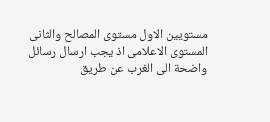مستويين الاول مستوى المصالح والثانى المستوى الاعلامى اذ يجب ارسال رسائل واضحة الى الغرب عن طريق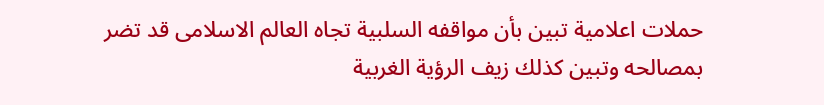حملات اعلامية تبين بأن مواقفه السلبية تجاه العالم الاسلامى قد تضر بمصالحه وتبين كذلك زيف الرؤية الغربية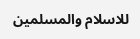للاسلام والمسلمين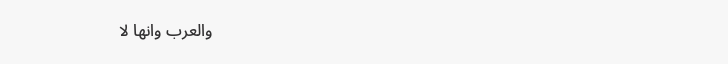والعرب وانها لا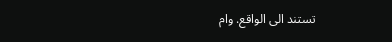تستند الى الواقع. وام